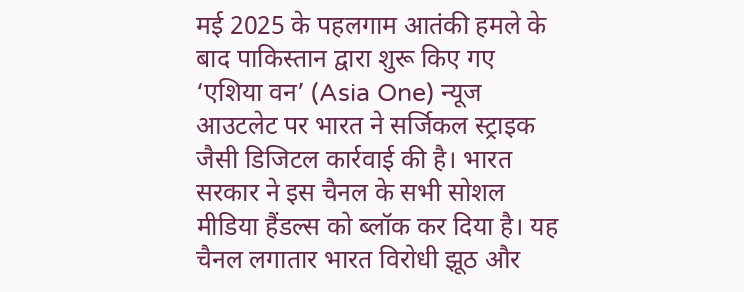मई 2025 के पहलगाम आतंकी हमले के बाद पाकिस्तान द्वारा शुरू किए गए ‘एशिया वन’ (Asia One) न्यूज आउटलेट पर भारत ने सर्जिकल स्ट्राइक जैसी डिजिटल कार्रवाई की है। भारत सरकार ने इस चैनल के सभी सोशल मीडिया हैंडल्स को ब्लॉक कर दिया है। यह चैनल लगातार भारत विरोधी झूठ और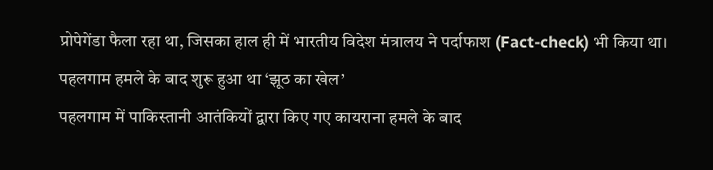प्रोपेगेंडा फैला रहा था, जिसका हाल ही में भारतीय विदेश मंत्रालय ने पर्दाफाश (Fact-check) भी किया था।
पहलगाम हमले के बाद शुरू हुआ था ‘झूठ का खेल’
पहलगाम में पाकिस्तानी आतंकियों द्वारा किए गए कायराना हमले के बाद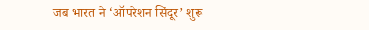जब भारत ने ‘ऑपरेशन सिंदूर’ शुरू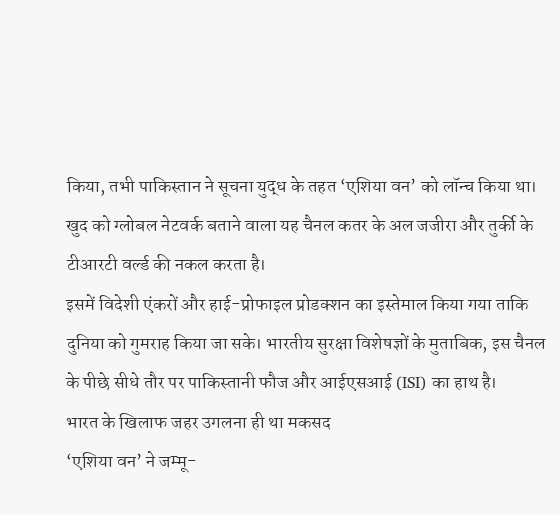किया, तभी पाकिस्तान ने सूचना युद्ध के तहत ‘एशिया वन’ को लॉन्च किया था। खुद को ग्लोबल नेटवर्क बताने वाला यह चैनल कतर के अल जजीरा और तुर्की के टीआरटी वर्ल्ड की नकल करता है।
इसमें विदेशी एंकरों और हाई-प्रोफाइल प्रोडक्शन का इस्तेमाल किया गया ताकि दुनिया को गुमराह किया जा सके। भारतीय सुरक्षा विशेषज्ञों के मुताबिक, इस चैनल के पीछे सीधे तौर पर पाकिस्तानी फौज और आईएसआई (ISI) का हाथ है।
भारत के खिलाफ जहर उगलना ही था मकसद
‘एशिया वन’ ने जम्मू-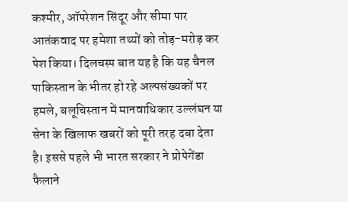कश्मीर, ऑपरेशन सिंदूर और सीमा पार आतंकवाद पर हमेशा तथ्यों को तोड़-मरोड़ कर पेश किया। दिलचस्प बात यह है कि यह चैनल पाकिस्तान के भीतर हो रहे अल्पसंख्यकों पर हमले, बलूचिस्तान में मानवाधिकार उल्लंघन या सेना के खिलाफ खबरों को पूरी तरह दबा देता है। इससे पहले भी भारत सरकार ने प्रोपेगेंडा फैलाने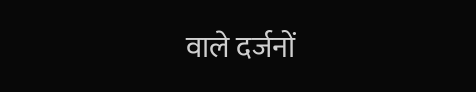वाले दर्जनों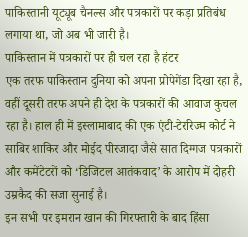पाकिस्तानी यूट्यूब चैनल्स और पत्रकारों पर कड़ा प्रतिबंध लगाया था, जो अब भी जारी है।
पाकिस्तान में पत्रकारों पर ही चल रहा है हंटर
एक तरफ पाकिस्तान दुनिया को अपना प्रोपेगेंडा दिखा रहा है, वहीं दूसरी तरफ अपने ही देश के पत्रकारों की आवाज कुचल रहा है। हाल ही में इस्लामाबाद की एक एंटी-टेररिज्म कोर्ट ने साबिर शाकिर और मोईद पीरजादा जैसे सात दिग्गज पत्रकारों और कमेंटेटरों को ‘डिजिटल आतंकवाद’ के आरोप में दोहरी उम्रकैद की सजा सुनाई है।
इन सभी पर इमरान खान की गिरफ्तारी के बाद हिंसा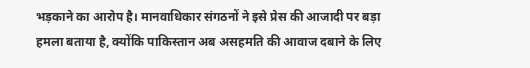भड़काने का आरोप है। मानवाधिकार संगठनों ने इसे प्रेस की आजादी पर बड़ा हमला बताया है, क्योंकि पाकिस्तान अब असहमति की आवाज दबाने के लिए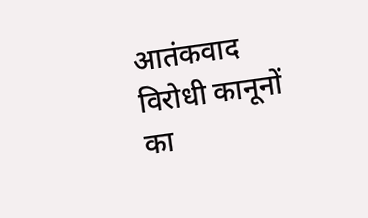आतंकवाद विरोधी कानूनों का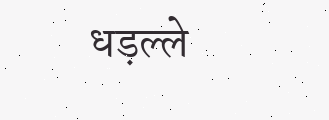धड़ल्ले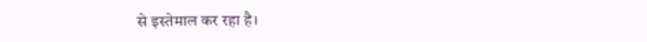से इस्तेमाल कर रहा है।